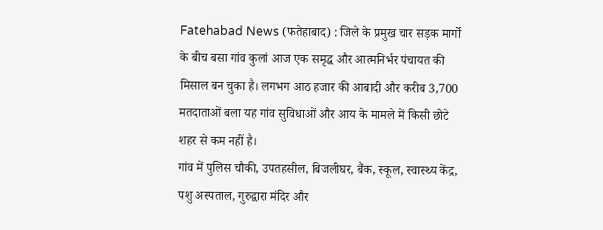Fatehabad News (फतेहाबाद) : जिले के प्रमुख चार सड़क मार्गो के बीच बसा गांव कुलां आज एक समृद्ध और आत्मनिर्भर पंचायत की मिसाल बन चुका है। लगभग आठ हजार की आबादी और करीब 3,700 मतदाताओं बला यह गांव सुविधाओं और आय के मामले में किसी छोटे शहर से कम नहीं है।
गांव में पुलिस चौकी, उपतहसील, बिजलीघर, बैंक, स्कूल, स्वास्थ्य केंद्र, पशु अस्पताल, गुरुद्वारा मंदिर और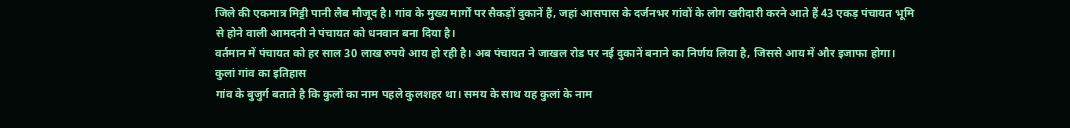जिले की एकमात्र मिट्टी पानी लैब मौजूद है। गांव के मुख्य मार्गों पर सैकड़ों दुकानें हैं, जहां आसपास के दर्जनभर गांवों के लोग खरीदारी करने आते हैं 43 एकड़ पंचायत भूमि से होने वाली आमदनी ने पंचायत को धनवान बना दिया है।
वर्तमान में पंचायत को हर साल 30 लाख रुपये आय हो रही है। अब पंचायत ने जाखल रोड पर नई दुकानें बनाने का निर्णय लिया है, जिससे आय में और इजाफा होगा।
कुलां गांव का इतिहास
गांव के बुजुर्ग बताते है कि कुलों का नाम पहले कुलशहर था। समय के साथ यह कुलां के नाम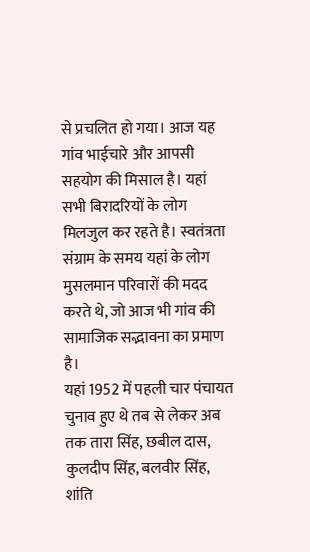से प्रचलित हो गया। आज यह गांव भाईचारे और आपसी सहयोग की मिसाल है। यहां सभी बिरादरियों के लोग मिलजुल कर रहते है। स्वतंत्रता संग्राम के समय यहां के लोग मुसलमान परिवारों की मदद करते थे, जो आज भी गांव की सामाजिक सद्भावना का प्रमाण है।
यहां 1952 में पहली चार पंचायत चुनाव हुए थे तब से लेकर अब तक तारा सिंह, छबील दास, कुलदीप सिंह, बलवीर सिंह, शांति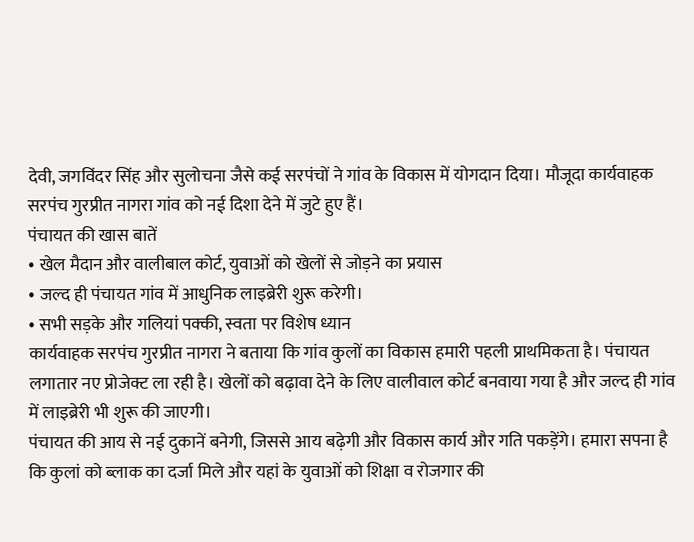देवी, जगविंदर सिंह और सुलोचना जैसे कई सरपंचों ने गांव के विकास में योगदान दिया। मौजूदा कार्यवाहक सरपंच गुरप्रीत नागरा गांव को नई दिशा देने में जुटे हुए हैं।
पंचायत की खास बातें
• खेल मैदान और वालीबाल कोर्ट, युवाओं को खेलों से जोड़ने का प्रयास
• जल्द ही पंचायत गांव में आधुनिक लाइब्रेरी शुरू करेगी।
• सभी सड़के और गलियां पक्की, स्वता पर विशेष ध्यान
कार्यवाहक सरपंच गुरप्रीत नागरा ने बताया कि गांव कुलों का विकास हमारी पहली प्राथमिकता है। पंचायत लगातार नए प्रोजेक्ट ला रही है। खेलों को बढ़ावा देने के लिए वालीवाल कोर्ट बनवाया गया है और जल्द ही गांव में लाइब्रेरी भी शुरू की जाएगी।
पंचायत की आय से नई दुकानें बनेगी, जिससे आय बढ़ेगी और विकास कार्य और गति पकड़ेंगे। हमारा सपना है कि कुलां को ब्लाक का दर्जा मिले और यहां के युवाओं को शिक्षा व रोजगार की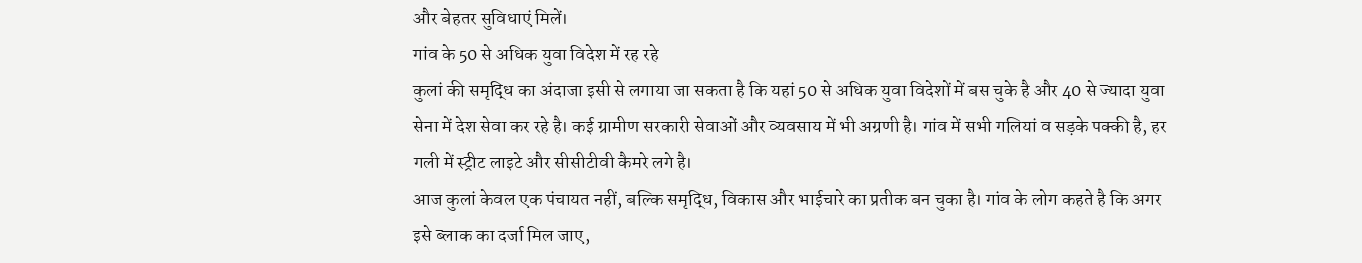और बेहतर सुविधाएं मिलें।
गांव के 50 से अधिक युवा विदेश में रह रहे
कुलां की समृद्धि का अंदाजा इसी से लगाया जा सकता है कि यहां 50 से अधिक युवा विदेशों में बस चुके है और 40 से ज्यादा युवा सेना में देश सेवा कर रहे है। कई ग्रामीण सरकारी सेवाओं और व्यवसाय में भी अग्रणी है। गांव में सभी गलियां व सड़के पक्की है, हर गली में स्ट्रीट लाइटे और सीसीटीवी कैमरे लगे है।
आज कुलां केवल एक पंचायत नहीं, बल्कि समृद्धि, विकास और भाईचारे का प्रतीक बन चुका है। गांव के लोग कहते है कि अगर इसे ब्लाक का दर्जा मिल जाए,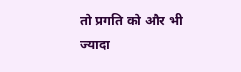तो प्रगति को और भी ज्यादा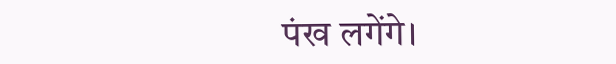पंख लगेंगे।